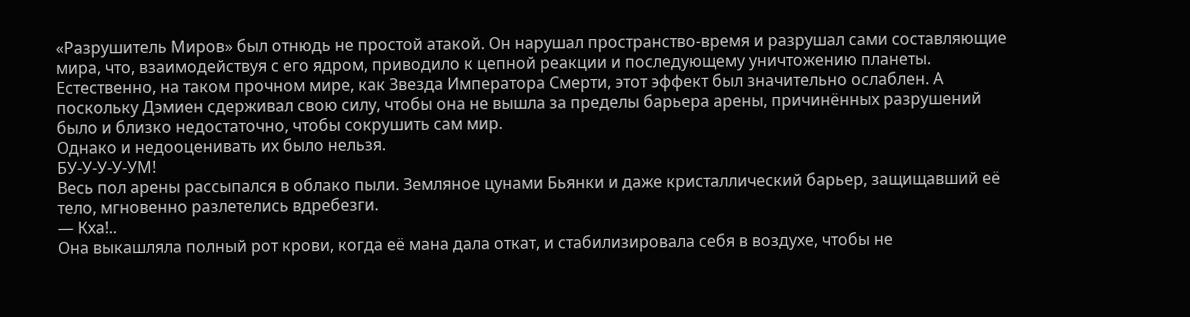«Разрушитель Миров» был отнюдь не простой атакой. Он нарушал пространство-время и разрушал сами составляющие мира, что, взаимодействуя с его ядром, приводило к цепной реакции и последующему уничтожению планеты.
Естественно, на таком прочном мире, как Звезда Императора Смерти, этот эффект был значительно ослаблен. А поскольку Дэмиен сдерживал свою силу, чтобы она не вышла за пределы барьера арены, причинённых разрушений было и близко недостаточно, чтобы сокрушить сам мир.
Однако и недооценивать их было нельзя.
БУ-У-У-У-УМ!
Весь пол арены рассыпался в облако пыли. Земляное цунами Бьянки и даже кристаллический барьер, защищавший её тело, мгновенно разлетелись вдребезги.
— Кха!..
Она выкашляла полный рот крови, когда её мана дала откат, и стабилизировала себя в воздухе, чтобы не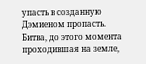упасть в созданную Дэмиеном пропасть.
Битва, до этого момента проходившая на земле,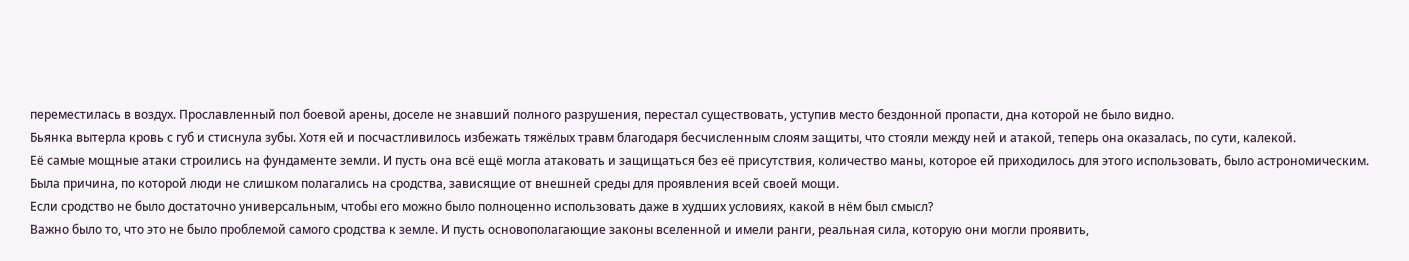переместилась в воздух. Прославленный пол боевой арены, доселе не знавший полного разрушения, перестал существовать, уступив место бездонной пропасти, дна которой не было видно.
Бьянка вытерла кровь с губ и стиснула зубы. Хотя ей и посчастливилось избежать тяжёлых травм благодаря бесчисленным слоям защиты, что стояли между ней и атакой, теперь она оказалась, по сути, калекой.
Её самые мощные атаки строились на фундаменте земли. И пусть она всё ещё могла атаковать и защищаться без её присутствия, количество маны, которое ей приходилось для этого использовать, было астрономическим.
Была причина, по которой люди не слишком полагались на сродства, зависящие от внешней среды для проявления всей своей мощи.
Если сродство не было достаточно универсальным, чтобы его можно было полноценно использовать даже в худших условиях, какой в нём был смысл?
Важно было то, что это не было проблемой самого сродства к земле. И пусть основополагающие законы вселенной и имели ранги, реальная сила, которую они могли проявить,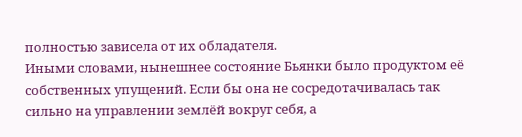полностью зависела от их обладателя.
Иными словами, нынешнее состояние Бьянки было продуктом её собственных упущений. Если бы она не сосредотачивалась так сильно на управлении землёй вокруг себя, а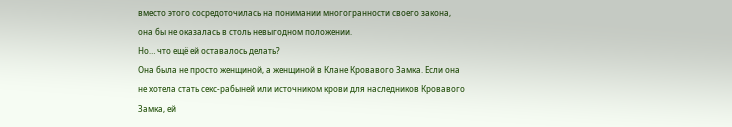вместо этого сосредоточилась на понимании многогранности своего закона, она бы не оказалась в столь невыгодном положении.
Но… что ещё ей оставалось делать?
Она была не просто женщиной, а женщиной в Клане Кровавого Замка. Если она не хотела стать секс-рабыней или источником крови для наследников Кровавого Замка, ей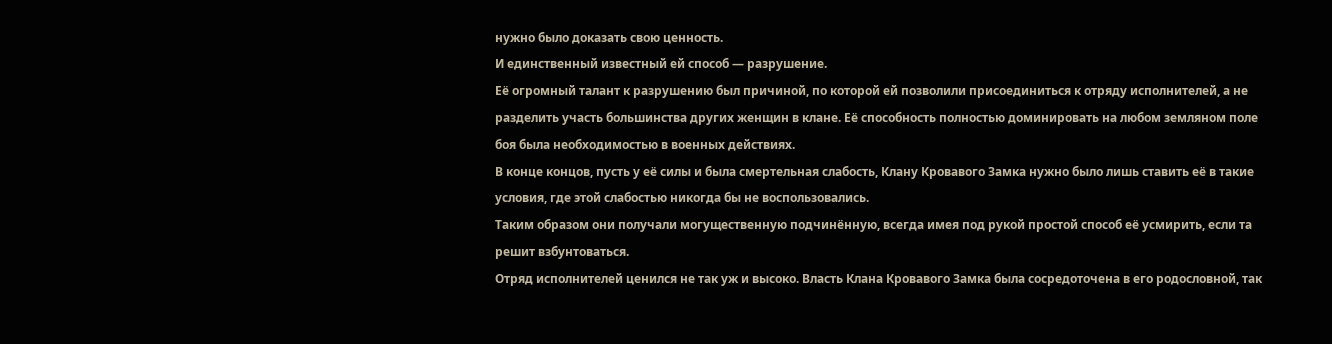нужно было доказать свою ценность.
И единственный известный ей способ — разрушение.
Её огромный талант к разрушению был причиной, по которой ей позволили присоединиться к отряду исполнителей, а не разделить участь большинства других женщин в клане. Её способность полностью доминировать на любом земляном поле боя была необходимостью в военных действиях.
В конце концов, пусть у её силы и была смертельная слабость, Клану Кровавого Замка нужно было лишь ставить её в такие условия, где этой слабостью никогда бы не воспользовались.
Таким образом они получали могущественную подчинённую, всегда имея под рукой простой способ её усмирить, если та решит взбунтоваться.
Отряд исполнителей ценился не так уж и высоко. Власть Клана Кровавого Замка была сосредоточена в его родословной, так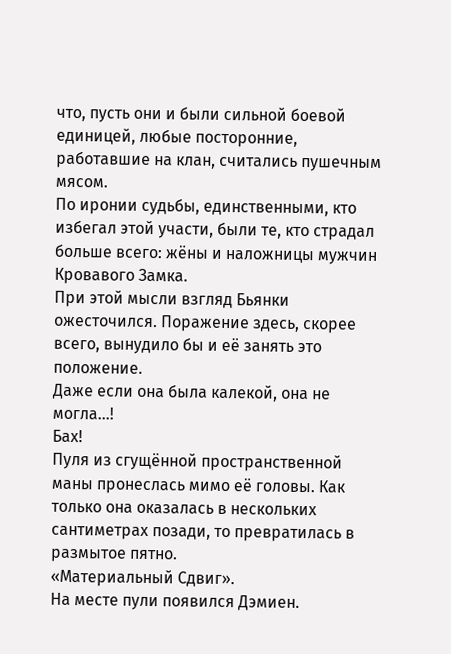что, пусть они и были сильной боевой единицей, любые посторонние, работавшие на клан, считались пушечным мясом.
По иронии судьбы, единственными, кто избегал этой участи, были те, кто страдал больше всего: жёны и наложницы мужчин Кровавого Замка.
При этой мысли взгляд Бьянки ожесточился. Поражение здесь, скорее всего, вынудило бы и её занять это положение.
Даже если она была калекой, она не могла…!
Бах!
Пуля из сгущённой пространственной маны пронеслась мимо её головы. Как только она оказалась в нескольких сантиметрах позади, то превратилась в размытое пятно.
«Материальный Сдвиг».
На месте пули появился Дэмиен.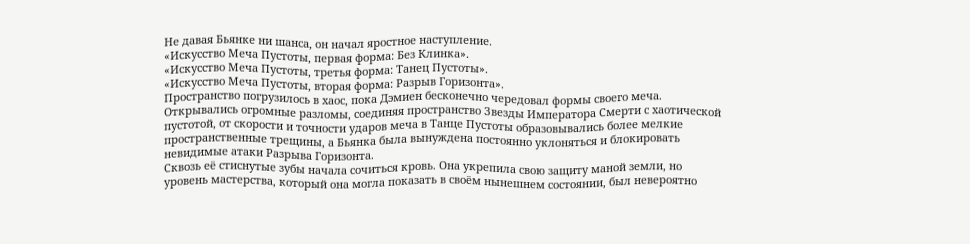Не давая Бьянке ни шанса, он начал яростное наступление.
«Искусство Меча Пустоты, первая форма: Без Клинка».
«Искусство Меча Пустоты, третья форма: Танец Пустоты».
«Искусство Меча Пустоты, вторая форма: Разрыв Горизонта».
Пространство погрузилось в хаос, пока Дэмиен бесконечно чередовал формы своего меча. Открывались огромные разломы, соединяя пространство Звезды Императора Смерти с хаотической пустотой, от скорости и точности ударов меча в Танце Пустоты образовывались более мелкие пространственные трещины, а Бьянка была вынуждена постоянно уклоняться и блокировать невидимые атаки Разрыва Горизонта.
Сквозь её стиснутые зубы начала сочиться кровь. Она укрепила свою защиту маной земли, но уровень мастерства, который она могла показать в своём нынешнем состоянии, был невероятно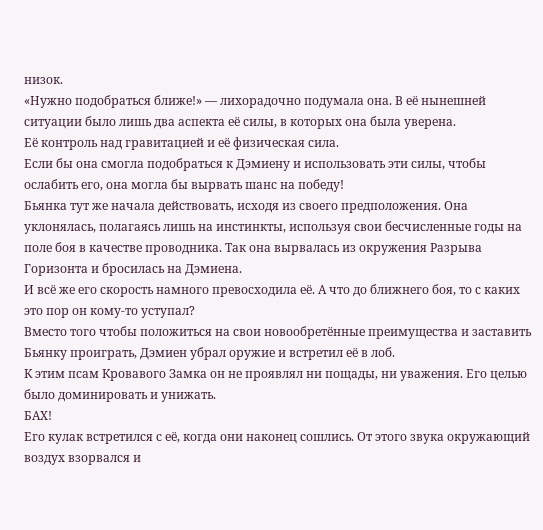низок.
«Нужно подобраться ближе!» — лихорадочно подумала она. В её нынешней ситуации было лишь два аспекта её силы, в которых она была уверена.
Её контроль над гравитацией и её физическая сила.
Если бы она смогла подобраться к Дэмиену и использовать эти силы, чтобы ослабить его, она могла бы вырвать шанс на победу!
Бьянка тут же начала действовать, исходя из своего предположения. Она уклонялась, полагаясь лишь на инстинкты, используя свои бесчисленные годы на поле боя в качестве проводника. Так она вырвалась из окружения Разрыва Горизонта и бросилась на Дэмиена.
И всё же его скорость намного превосходила её. А что до ближнего боя, то с каких это пор он кому-то уступал?
Вместо того чтобы положиться на свои новообретённые преимущества и заставить Бьянку проиграть, Дэмиен убрал оружие и встретил её в лоб.
К этим псам Кровавого Замка он не проявлял ни пощады, ни уважения. Его целью было доминировать и унижать.
БАХ!
Его кулак встретился с её, когда они наконец сошлись. От этого звука окружающий воздух взорвался и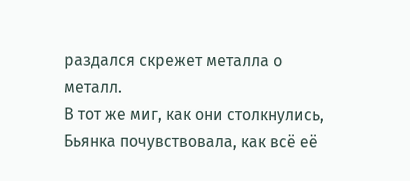раздался скрежет металла о металл.
В тот же миг, как они столкнулись, Бьянка почувствовала, как всё её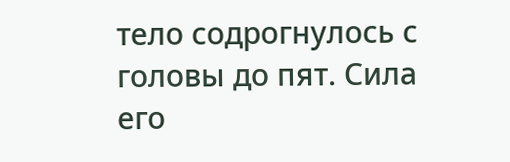тело содрогнулось с головы до пят. Сила его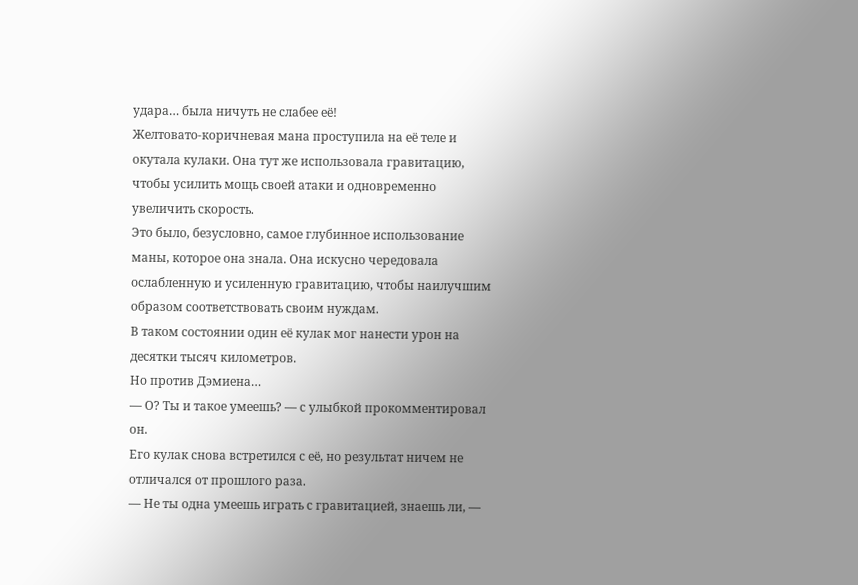удара… была ничуть не слабее её!
Желтовато-коричневая мана проступила на её теле и окутала кулаки. Она тут же использовала гравитацию, чтобы усилить мощь своей атаки и одновременно увеличить скорость.
Это было, безусловно, самое глубинное использование маны, которое она знала. Она искусно чередовала ослабленную и усиленную гравитацию, чтобы наилучшим образом соответствовать своим нуждам.
В таком состоянии один её кулак мог нанести урон на десятки тысяч километров.
Но против Дэмиена…
— О? Ты и такое умеешь? — с улыбкой прокомментировал он.
Его кулак снова встретился с её, но результат ничем не отличался от прошлого раза.
— Не ты одна умеешь играть с гравитацией, знаешь ли, —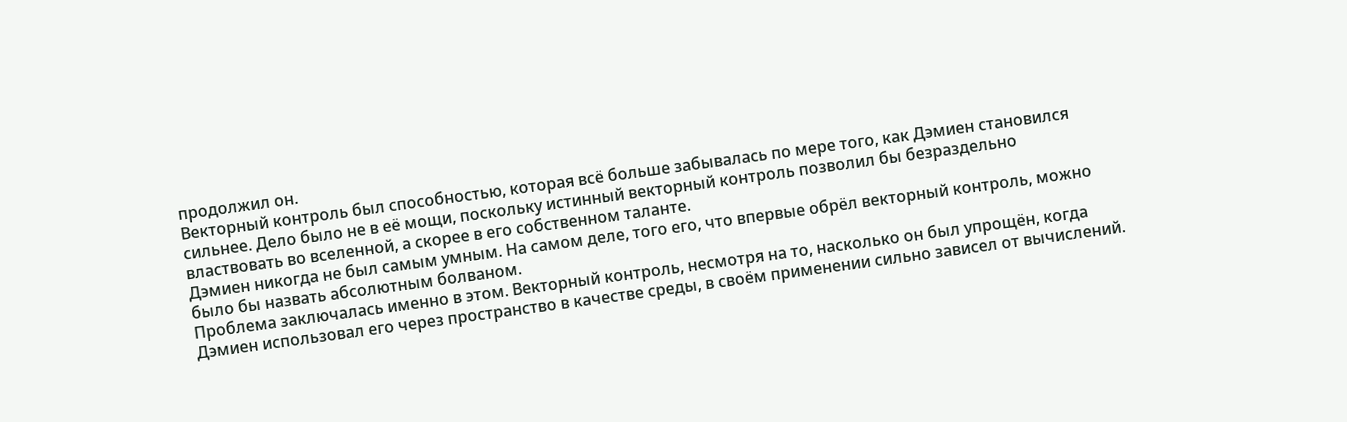продолжил он.
Векторный контроль был способностью, которая всё больше забывалась по мере того, как Дэмиен становился сильнее. Дело было не в её мощи, поскольку истинный векторный контроль позволил бы безраздельно властвовать во вселенной, а скорее в его собственном таланте.
Дэмиен никогда не был самым умным. На самом деле, того его, что впервые обрёл векторный контроль, можно было бы назвать абсолютным болваном.
Проблема заключалась именно в этом. Векторный контроль, несмотря на то, насколько он был упрощён, когда Дэмиен использовал его через пространство в качестве среды, в своём применении сильно зависел от вычислений.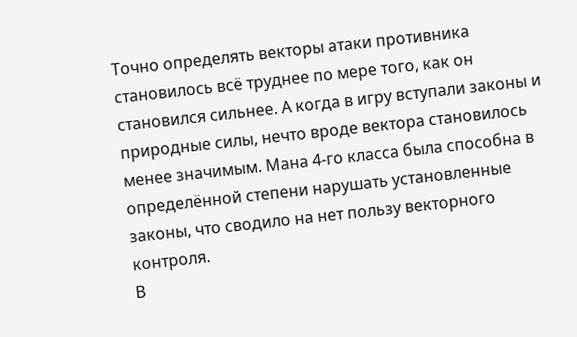Точно определять векторы атаки противника становилось всё труднее по мере того, как он становился сильнее. А когда в игру вступали законы и природные силы, нечто вроде вектора становилось менее значимым. Мана 4-го класса была способна в определённой степени нарушать установленные законы, что сводило на нет пользу векторного контроля.
В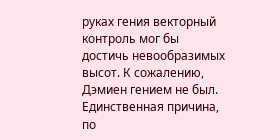руках гения векторный контроль мог бы достичь невообразимых высот. К сожалению, Дэмиен гением не был.
Единственная причина, по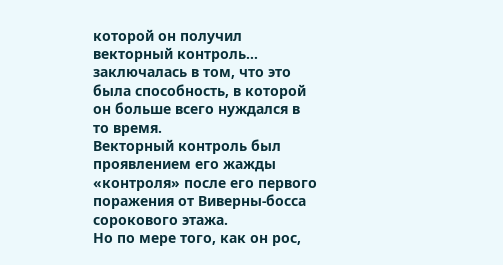которой он получил векторный контроль… заключалась в том, что это была способность, в которой он больше всего нуждался в то время.
Векторный контроль был проявлением его жажды «контроля» после его первого поражения от Виверны-босса сорокового этажа.
Но по мере того, как он рос,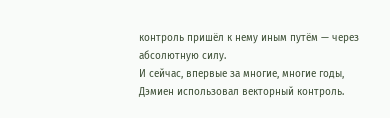контроль пришёл к нему иным путём — через абсолютную силу.
И сейчас, впервые за многие, многие годы, Дэмиен использовал векторный контроль.